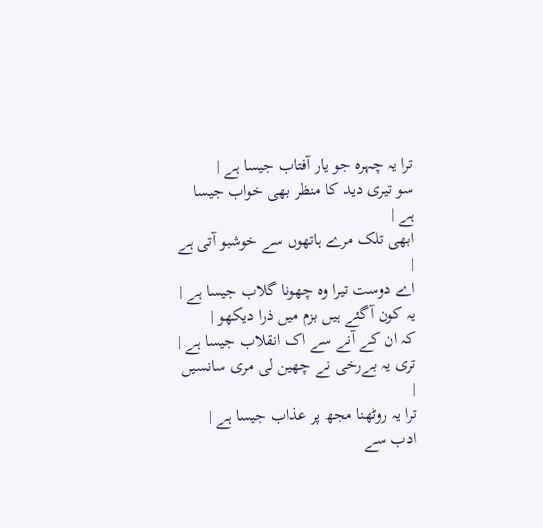ترا یہ چہرہ جو یار آفتاب جیسا ہے |
سو تیری دید کا منظر بھی خواب جیسا ہے |
ابھی تلک مرے ہاتھوں سے خوشبو آتی ہے |
اے دوست تیرا وہ چھونا گلاب جیسا ہے |
یہ کون آگئے ہیں بزم میں ذرا دیکھو |
کہ ان کے آنے سے اک انقلاب جیسا ہے |
تری یہ بےرخی نے چھین لی مری سانسیں |
ترا یہ روٹھنا مجھ پر عذاب جیسا ہے |
ادب سے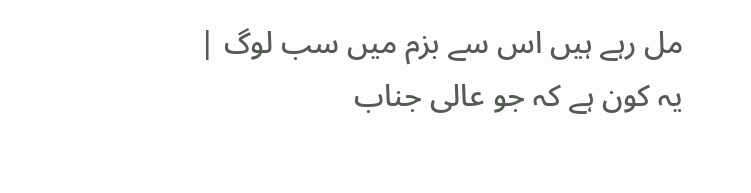مل رہے ہیں اس سے بزم میں سب لوگ |
یہ کون ہے کہ جو عالی جناب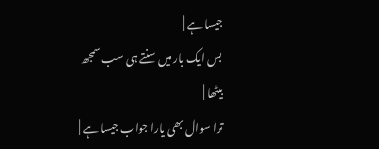جیسا ہے |
بس ایک بار میں سنتے ہی سب سمجھ بیٹھا |
ترا سوال بھی یارا جواب جیسا ہے |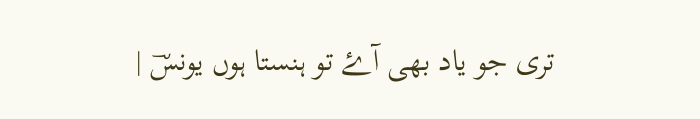تری جو یاد بھی آۓ تو ہنستا ہوں یونسؔ |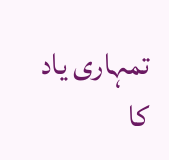تمہاری یاد کا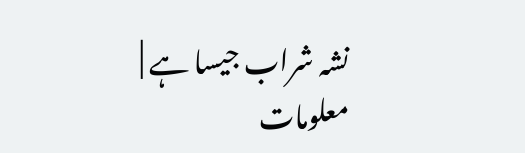نشہ شراب جیسا ہے |
معلومات